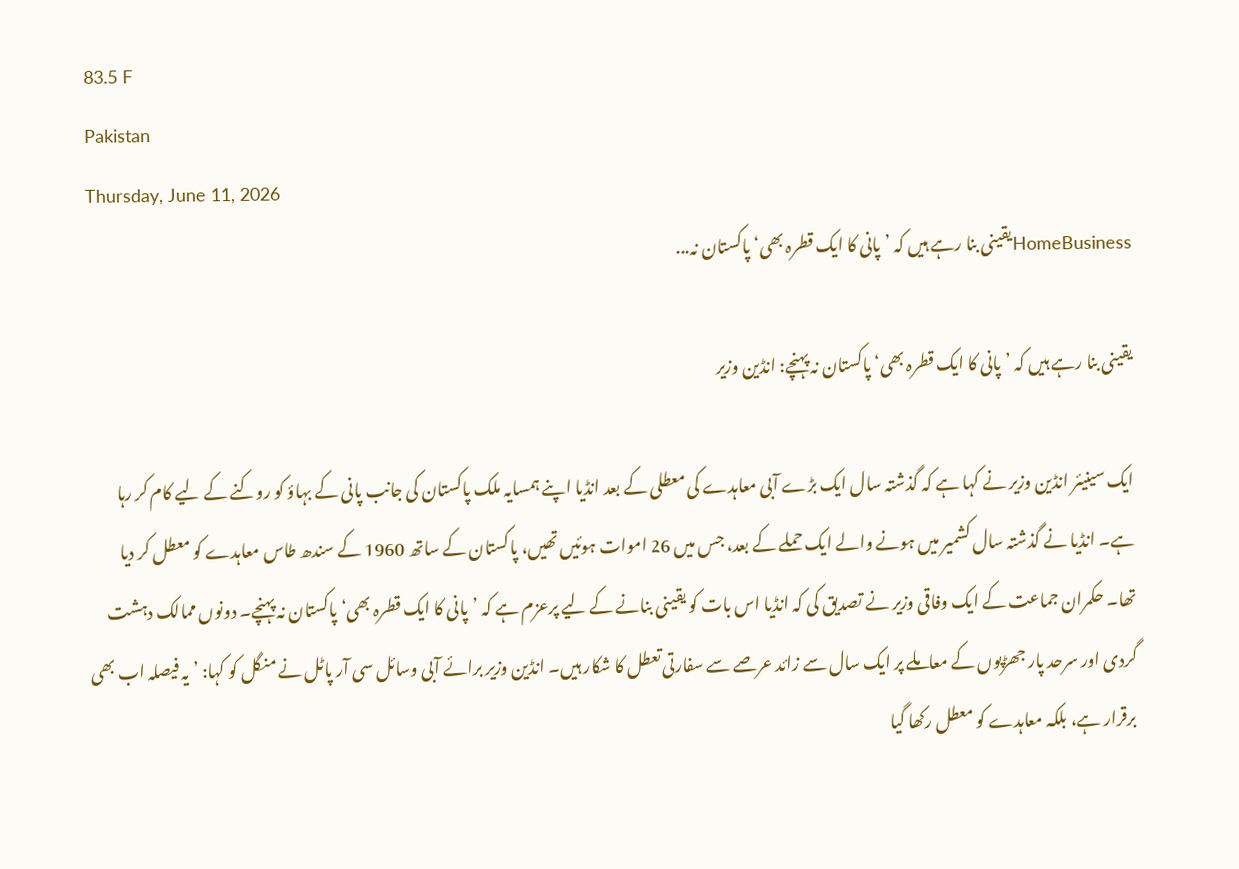83.5 F
Pakistan
Thursday, June 11, 2026
HomeBusinessیقینی بنا رہے ہیں کہ ’پانی کا ایک قطرہ بھی‘ پاکستان نہ...

یقینی بنا رہے ہیں کہ ’پانی کا ایک قطرہ بھی‘ پاکستان نہ پہنچے: انڈین وزیر

ایک سینیئر انڈین وزیر نے کہا ہے کہ گذشتہ سال ایک بڑے آبی معاہدے کی معطلی کے بعد انڈیا اپنے ہمسایہ ملک پاکستان کی جانب پانی کے بہاؤ کو روکنے کے لیے کام کر رہا ہے۔ انڈیا نے گذشتہ سال کشمیر میں ہونے والے ایک حملے کے بعد، جس میں 26 اموات ہوئیں تھیں، پاکستان کے ساتھ 1960 کے سندھ طاس معاہدے کو معطل کر دیا تھا۔ حکمران جماعت کے ایک وفاقی وزیر نے تصدیق کی کہ انڈیا اس بات کو یقینی بنانے کے لیے پرعزم ہے کہ ’پانی کا ایک قطرہ بھی‘ پاکستان نہ پہنچے۔ دونوں ممالک دہشت گردی اور سرحد پار جھڑپوں کے معاملے پر ایک سال سے زائد عرصے سے سفارتی تعطل کا شکار ہیں۔ انڈین وزیر برائے آبی وسائل سی آر پاٹل نے منگل کو کہا: ’یہ فیصلہ اب بھی برقرار ہے، بلکہ معاہدے کو معطل رکھا گیا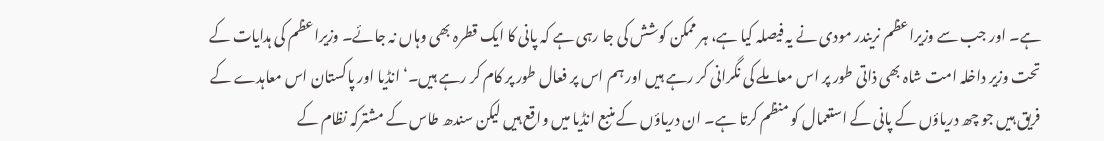ہے۔ اور جب سے وزیراعظم نریندر مودی نے یہ فیصلہ کیا ہے، ہر ممکن کوشش کی جا رہی ہے کہ پانی کا ایک قطرہ بھی وہاں نہ جائے۔ وزیراعظم کی ہدایات کے تحت وزیر داخلہ امت شاہ بھی ذاتی طور پر اس معاملے کی نگرانی کر رہے ہیں اور ہم اس پر فعال طور پر کام کر رہے ہیں۔‘ انڈیا اور پاکستان اس معاہدے کے فریق ہیں جو چھ دریاؤں کے پانی کے استعمال کو منظم کرتا ہے۔ ان دریاؤں کے منبع انڈیا میں واقع ہیں لیکن سندھ طاس کے مشترکہ نظام کے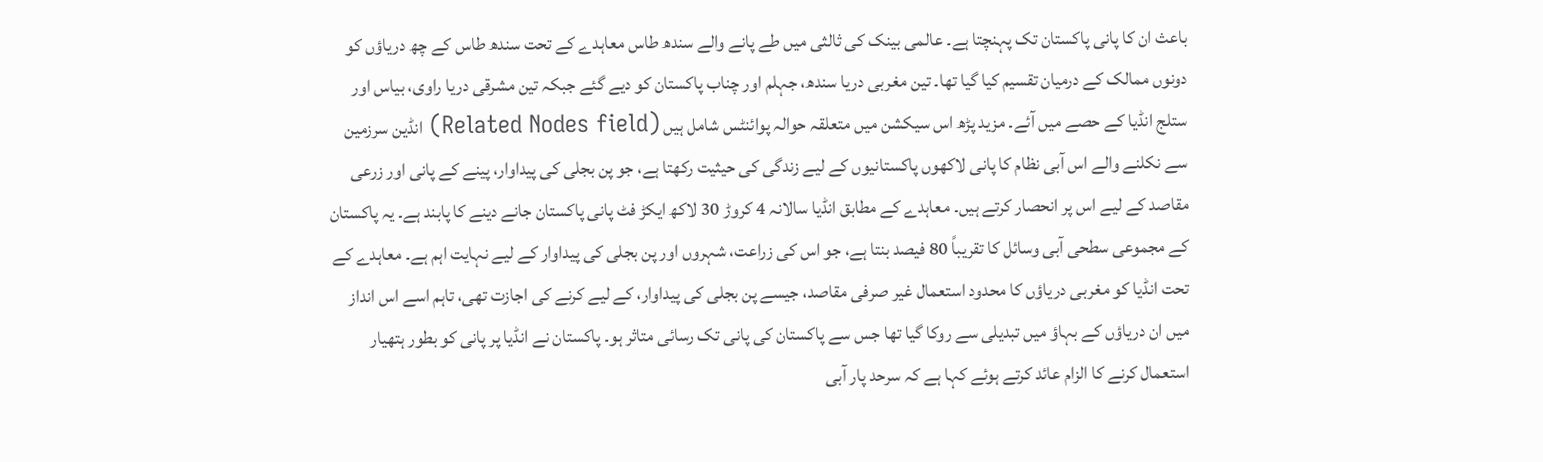باعث ان کا پانی پاکستان تک پہنچتا ہے۔ عالمی بینک کی ثالثی میں طے پانے والے سندھ طاس معاہدے کے تحت سندھ طاس کے چھ دریاؤں کو دونوں ممالک کے درمیان تقسیم کیا گیا تھا۔ تین مغربی دریا سندھ، جہلم اور چناب پاکستان کو دیے گئے جبکہ تین مشرقی دریا راوی، بیاس اور ستلج انڈیا کے حصے میں آئے۔ مزید پڑھ اس سیکشن میں متعلقہ حوالہ پوائنٹس شامل ہیں (Related Nodes field) انڈین سرزمین سے نکلنے والے اس آبی نظام کا پانی لاکھوں پاکستانیوں کے لیے زندگی کی حیثیت رکھتا ہے، جو پن بجلی کی پیداوار، پینے کے پانی اور زرعی مقاصد کے لیے اس پر انحصار کرتے ہیں۔ معاہدے کے مطابق انڈیا سالانہ 4 کروڑ 30 لاکھ ایکڑ فٹ پانی پاکستان جانے دینے کا پابند ہے۔ یہ پاکستان کے مجموعی سطحی آبی وسائل کا تقریباً 80 فیصد بنتا ہے، جو اس کی زراعت، شہروں اور پن بجلی کی پیداوار کے لیے نہایت اہم ہے۔ معاہدے کے تحت انڈیا کو مغربی دریاؤں کا محدود استعمال غیر صرفی مقاصد، جیسے پن بجلی کی پیداوار، کے لیے کرنے کی اجازت تھی، تاہم اسے اس انداز میں ان دریاؤں کے بہاؤ میں تبدیلی سے روکا گیا تھا جس سے پاکستان کی پانی تک رسائی متاثر ہو۔ پاکستان نے انڈیا پر پانی کو بطور ہتھیار استعمال کرنے کا الزام عائد کرتے ہوئے کہا ہے کہ سرحد پار آبی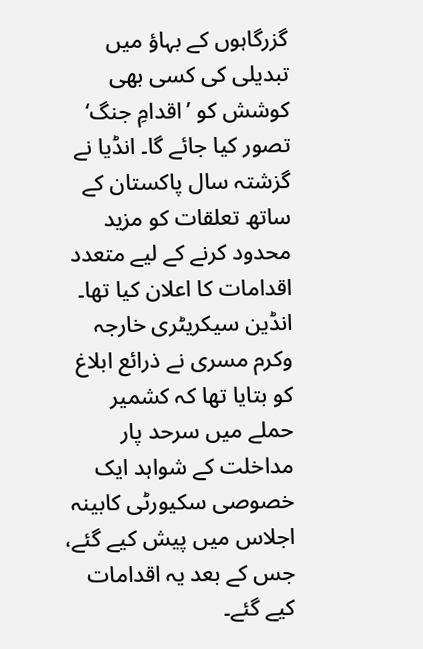گزرگاہوں کے بہاؤ میں تبدیلی کی کسی بھی کوشش کو ’اقدامِ جنگ‘ تصور کیا جائے گا۔ انڈیا نے گزشتہ سال پاکستان کے ساتھ تعلقات کو مزید محدود کرنے کے لیے متعدد اقدامات کا اعلان کیا تھا۔ انڈین سیکریٹری خارجہ وکرم مسری نے ذرائع ابلاغ کو بتایا تھا کہ کشمیر حملے میں سرحد پار مداخلت کے شواہد ایک خصوصی سکیورٹی کابینہ اجلاس میں پیش کیے گئے، جس کے بعد یہ اقدامات کیے گئے۔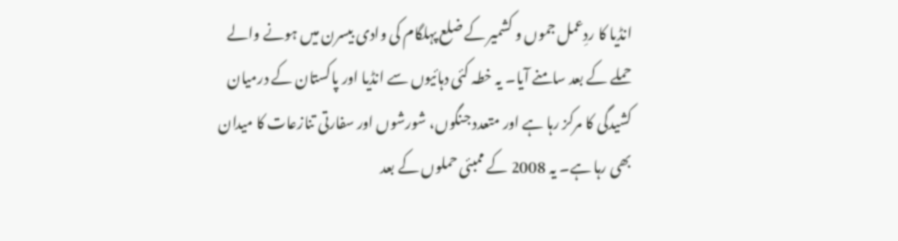انڈیا کا ردِعمل جموں و کشمیر کے ضلع پہلگام کی وادی بیسرن میں ہونے والے حملے کے بعد سامنے آیا۔ یہ خطہ کئی دہائیوں سے انڈیا اور پاکستان کے درمیان کشیدگی کا مرکز رہا ہے اور متعدد جنگوں، شورشوں اور سفارتی تنازعات کا میدان بھی رہا ہے۔ یہ 2008 کے ممبئی حملوں کے بعد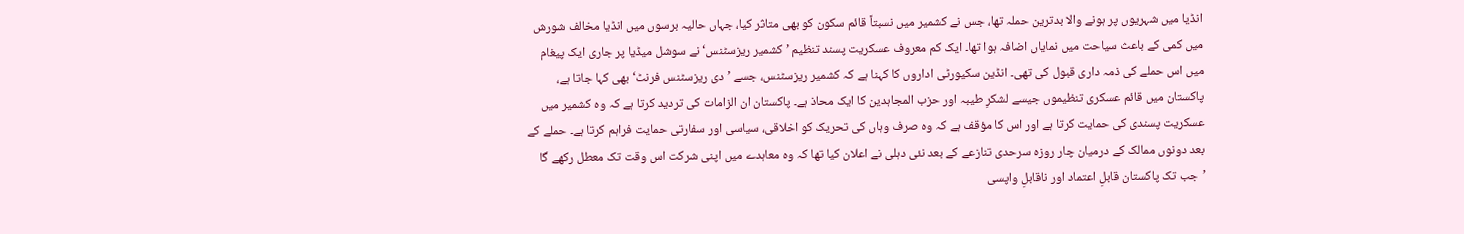انڈیا میں شہریوں پر ہونے والا بدترین حملہ تھا، جس نے کشمیر میں نسبتاً قائم سکون کو بھی متاثر کیا، جہاں حالیہ برسوں میں انڈیا مخالف شورش میں کمی کے باعث سیاحت میں نمایاں اضافہ ہوا تھا۔ ایک کم معروف عسکریت پسند تنظیم ’کشمیر ریزسٹنس‘ نے سوشل میڈیا پر جاری ایک پیغام میں اس حملے کی ذمہ داری قبول کی تھی۔ انڈین سکیورٹی اداروں کا کہنا ہے کہ کشمیر ریزسٹنس، جسے ’دی ریزسٹنس فرنٹ‘ بھی کہا جاتا ہے، پاکستان میں قائم عسکری تنظیموں جیسے لشکرِ طیبہ اور حزب المجاہدین کا ایک محاذ ہے۔ پاکستان ان الزامات کی تردید کرتا ہے کہ وہ کشمیر میں عسکریت پسندی کی حمایت کرتا ہے اور اس کا مؤقف ہے کہ وہ صرف وہاں کی تحریک کو اخلاقی، سیاسی اور سفارتی حمایت فراہم کرتا ہے۔ حملے کے بعد دونوں ممالک کے درمیان چار روزہ سرحدی تنازعے کے بعد نئی دہلی نے اعلان کیا تھا کہ وہ معاہدے میں اپنی شرکت اس وقت تک معطل رکھے گا ’جب تک پاکستان قابلِ اعتماد اور ناقابلِ واپسی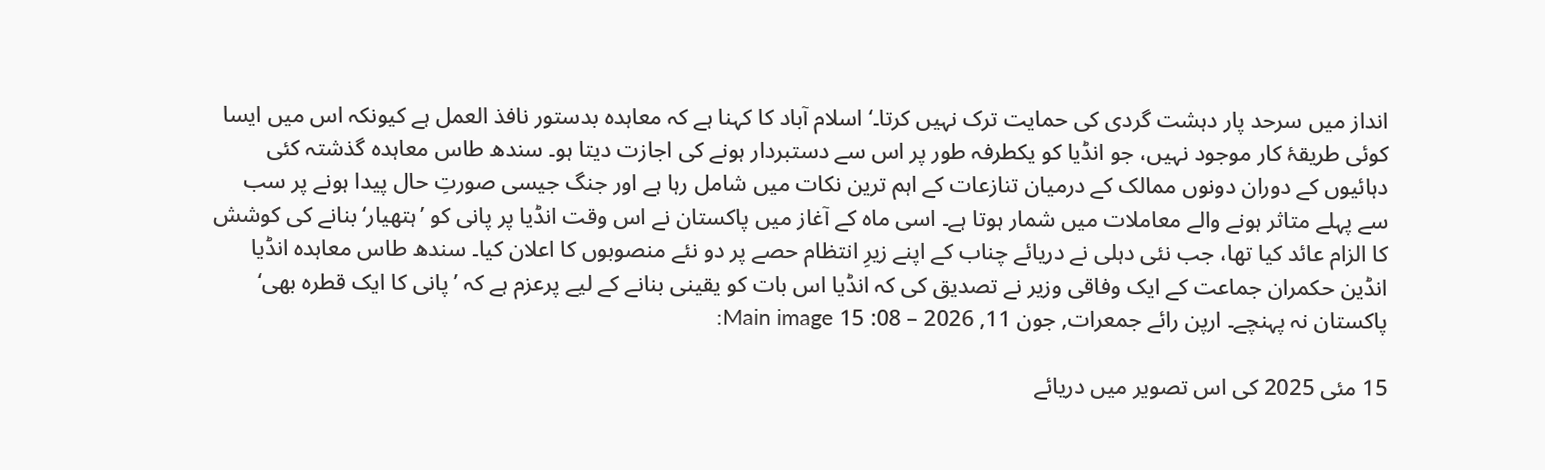انداز میں سرحد پار دہشت گردی کی حمایت ترک نہیں کرتا۔‘ اسلام آباد کا کہنا ہے کہ معاہدہ بدستور نافذ العمل ہے کیونکہ اس میں ایسا کوئی طریقۂ کار موجود نہیں، جو انڈیا کو یکطرفہ طور پر اس سے دستبردار ہونے کی اجازت دیتا ہو۔ سندھ طاس معاہدہ گذشتہ کئی دہائیوں کے دوران دونوں ممالک کے درمیان تنازعات کے اہم ترین نکات میں شامل رہا ہے اور جنگ جیسی صورتِ حال پیدا ہونے پر سب سے پہلے متاثر ہونے والے معاملات میں شمار ہوتا ہے۔ اسی ماہ کے آغاز میں پاکستان نے اس وقت انڈیا پر پانی کو ’ہتھیار‘ بنانے کی کوشش کا الزام عائد کیا تھا، جب نئی دہلی نے دریائے چناب کے اپنے زیرِ انتظام حصے پر دو نئے منصوبوں کا اعلان کیا۔ سندھ طاس معاہدہ انڈیا انڈین حکمران جماعت کے ایک وفاقی وزیر نے تصدیق کی کہ انڈیا اس بات کو یقینی بنانے کے لیے پرعزم ہے کہ ’پانی کا ایک قطرہ بھی‘ پاکستان نہ پہنچے۔ ارپن رائے جمعرات, جون 11, 2026 – 08: 15 Main image:

15 مئی 2025 کی اس تصویر میں دریائے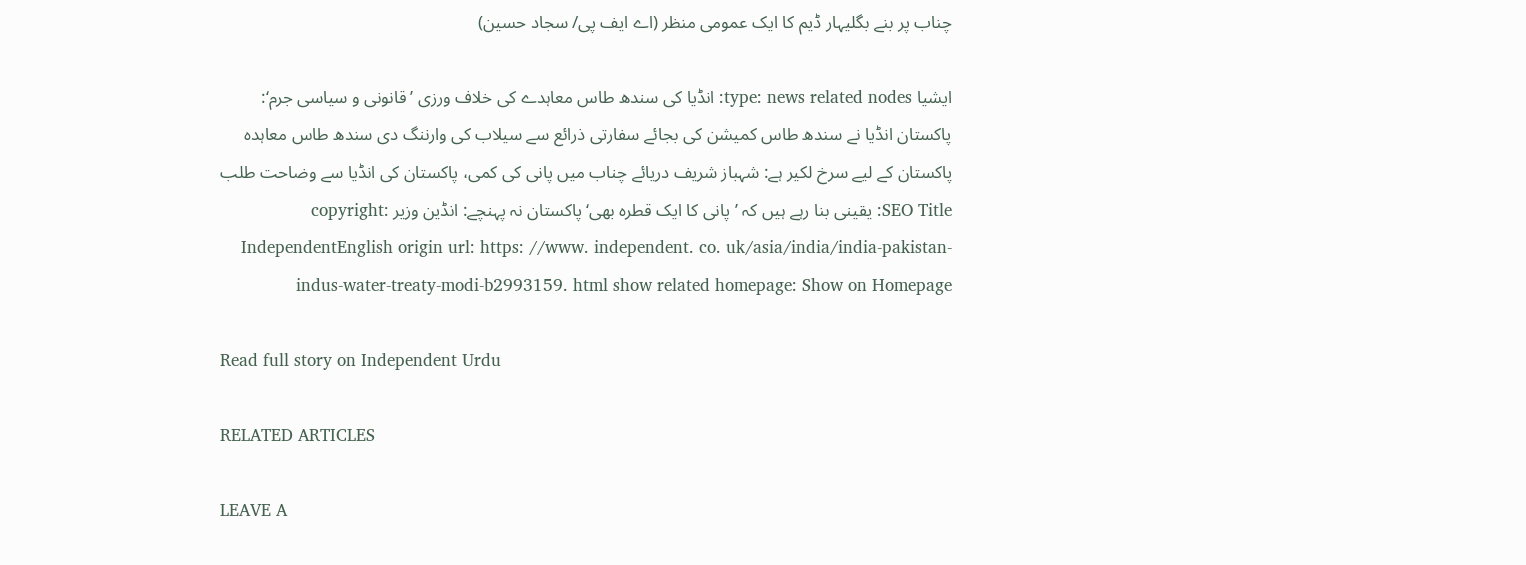چناب پر بنے بگلیہار ڈیم کا ایک عمومی منظر (اے ایف پی/ سجاد حسین)

ایشیا type: news related nodes: انڈیا کی سندھ طاس معاہدے کی خلاف ورزی ’قانونی و سیاسی جرم‘: پاکستان انڈیا نے سندھ طاس کمیشن کی بجائے سفارتی ذرائع سے سیلاب کی وارننگ دی سندھ طاس معاہدہ پاکستان کے لیے سرخ لکیر ہے: شہباز شریف دریائے چناب میں پانی کی کمی، پاکستان کی انڈیا سے وضاحت طلب SEO Title: یقینی بنا رہے ہیں کہ ’پانی کا ایک قطرہ بھی‘ پاکستان نہ پہنچے: انڈین وزیر copyright: IndependentEnglish origin url: https: //www. independent. co. uk/asia/india/india-pakistan-indus-water-treaty-modi-b2993159. html show related homepage: Show on Homepage

Read full story on Independent Urdu

RELATED ARTICLES

LEAVE A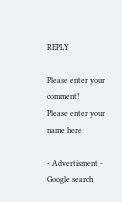REPLY

Please enter your comment!
Please enter your name here

- Advertisment -
Google search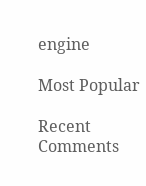engine

Most Popular

Recent Comments